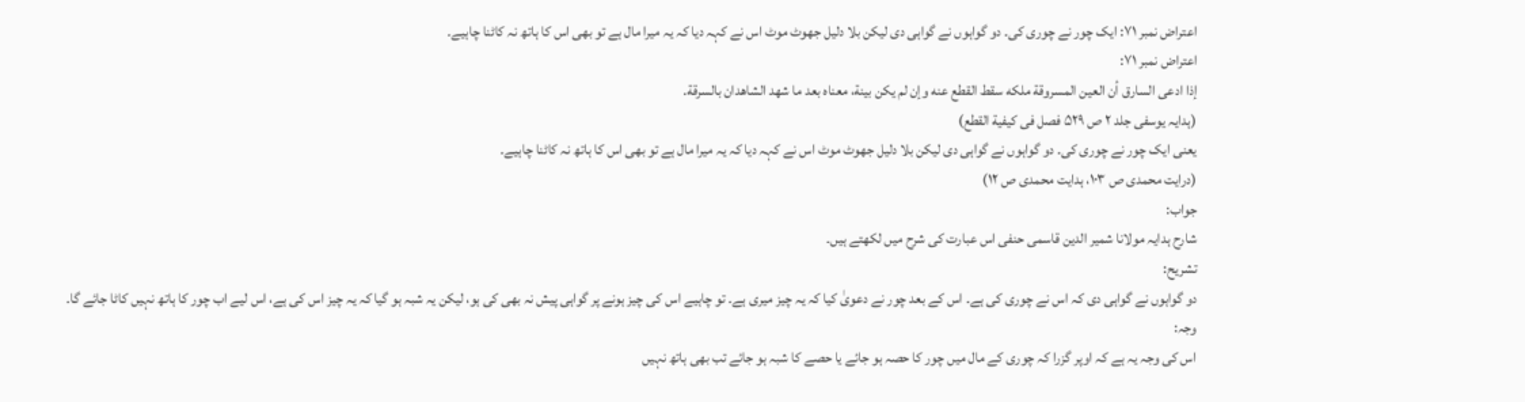اعتراض نمبر ۷۱: ایک چور نے چوری کی۔ دو گواہوں نے گواہی دی لیکن بلا دلیل جھوٹ موٹ اس نے کہہ دیا کہ یہ میرا مال ہے تو بھی اس کا ہاتھ نہ کاٹنا چاہیے۔
اعتراض نمبر ۷۱:
إذا ادعى السارق أن العين المسروقة ملكه سقط القطع عنه وإن لم يكن بينة، معناه بعد ما شهد الشاهدان بالسرقة.
(ہدایہ یوسفی جلد ۲ ص ۵۲۹ فصل فی كيفية القطع)
یعنی ایک چور نے چوری کی۔ دو گواہوں نے گواہی دی لیکن بلا دلیل جھوٹ موٹ اس نے کہہ دیا کہ یہ میرا مال ہے تو بھی اس کا ہاتھ نہ کاٹنا چاہیے۔
(درایت محمدی ص ۱۰۳، ہدایت محمدی ص ۱۲)
جواب:
شارح ہدایہ مولانا شمیر الدین قاسمی حنفی اس عبارت کی شرح میں لکھتے ہیں۔
تشریح:
دو گواہوں نے گواہی دی کہ اس نے چوری کی ہے۔ اس کے بعد چور نے دعویٰ کیا کہ یہ چیز میری ہے۔ تو چاہیے اس کی چیز ہونے پر گواہی پیش نہ بھی کی ہو، لیکن یہ شبہ ہو گیا کہ یہ چیز اس کی ہے، اس لیے اب چور کا ہاتھ نہیں کاٹا جائے گا۔
وجہ:
اس کی وجہ یہ ہے کہ اوپر گزرا کہ چوری کے مال میں چور کا حصہ ہو جائے یا حصے کا شبہ ہو جائے تب بھی ہاتھ نہیں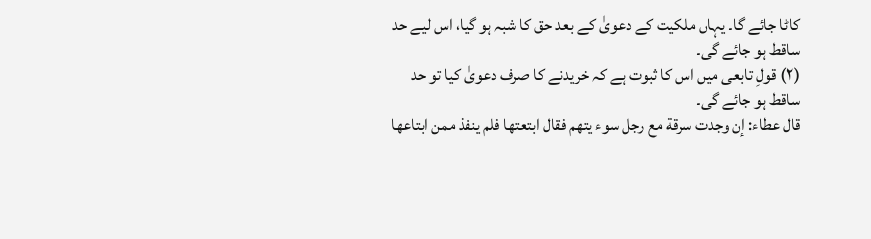کاٹا جائے گا۔ یہاں ملکیت کے دعویٰ کے بعد حق کا شبہ ہو گیا، اس لیے حد ساقط ہو جائے گی۔
(۲) قولِ تابعی میں اس کا ثبوت ہے کہ خریدنے کا صرف دعویٰ کیا تو حد ساقط ہو جائے گی۔
قال عطاء: إن وجدت سرقة مع رجل سوء يتهم فقال ابتعتها فلم ينفذ ممن ابتاعها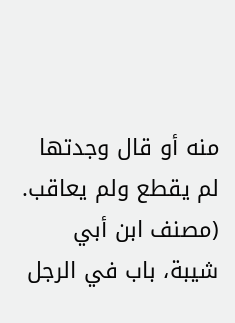منه أو قال وجدتها لم يقطع ولم يعاقب.
(مصنف ابن أبي شيبة، باب في الرجل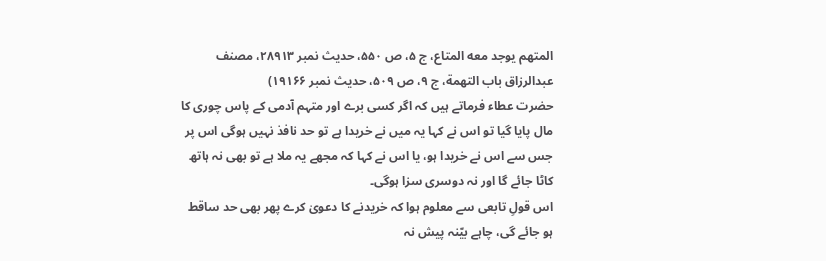المتهم يوجد معه المتاع، ج ۵، ص ۵۵۰، حدیث نمبر ۲۸۹۱۳، مصنف عبدالرزاق باب التهمة، ج ۹، ص ۵۰۹، حدیث نمبر ۱۹۱۶۶)
حضرت عطاء فرماتے ہیں کہ اگر کسی برے اور متہم آدمی کے پاس چوری کا مال پایا گیا تو اس نے کہا یہ میں نے خریدا ہے تو حد نافذ نہیں ہوگی اس پر جس سے اس نے خریدا ہو، یا اس نے کہا کہ مجھے یہ ملا ہے تو بھی نہ ہاتھ کاٹا جائے گا اور نہ دوسری سزا ہوگی۔
اس قولِ تابعی سے معلوم ہوا کہ خریدنے کا دعویٰ کرے پھر بھی حد ساقط ہو جائے گی، چاہے بیّنہ پیش نہ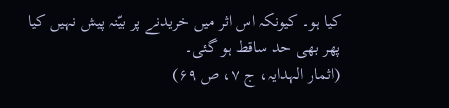کیا ہو۔ کیونکہ اس اثر میں خریدنے پر بیّنہ پیش نہیں کیا پھر بھی حد ساقط ہو گئی۔
(اثمار الہدایہ، ج ۷، ص ۶۹)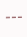---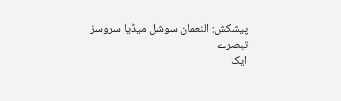پیشکش: النعمان سوشل میڈیا سروسز
تبصرے
ایک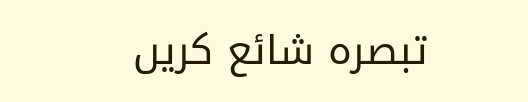تبصرہ شائع کریں